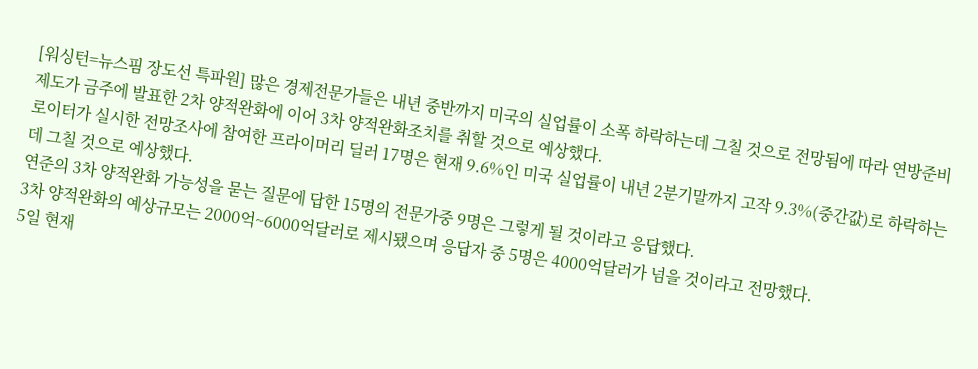[워싱턴=뉴스핌 장도선 특파원] 많은 경제전문가들은 내년 중반까지 미국의 실업률이 소폭 하락하는데 그칠 것으로 전망됨에 따라 연방준비제도가 금주에 발표한 2차 양적완화에 이어 3차 양적완화조치를 취할 것으로 예상했다.
로이터가 실시한 전망조사에 참여한 프라이머리 딜러 17명은 현재 9.6%인 미국 실업률이 내년 2분기말까지 고작 9.3%(중간값)로 하락하는데 그칠 것으로 예상했다.
연준의 3차 양적완화 가능성을 묻는 질문에 답한 15명의 전문가중 9명은 그렇게 될 것이라고 응답했다.
3차 양적완화의 예상규모는 2000억~6000억달러로 제시됐으며 응답자 중 5명은 4000억달러가 넘을 것이라고 전망했다.
5일 현재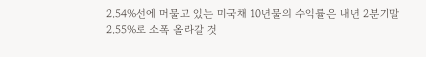2.54%선에 머물고 있는 미국채 10년물의 수익률은 내년 2분기말 2.55%로 소폭 올라갈 것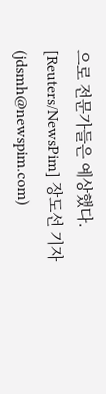으로 전문가들은 예상했다.
[Reuters/NewsPim] 장도선 기자 (jdsmh@newspim.com)